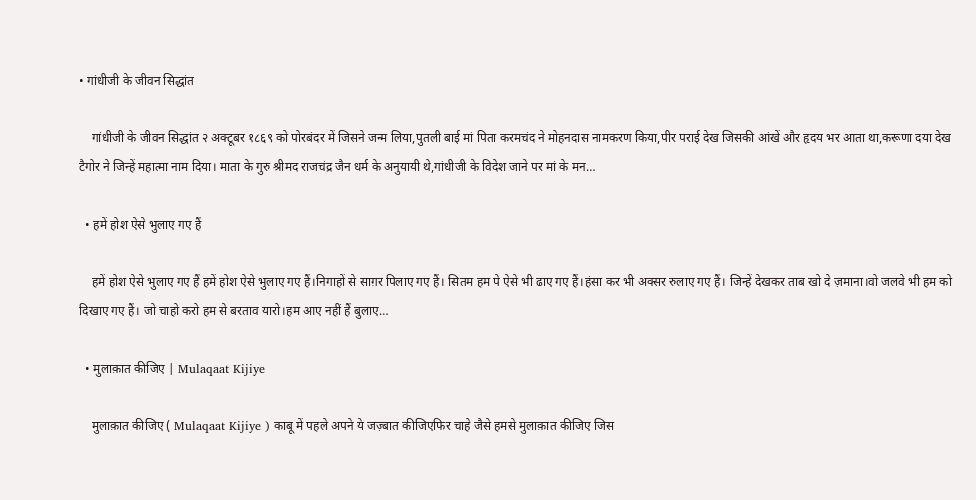• गांधीजी के जीवन सिद्धांत

    गांधीजी के जीवन सिद्धांत २ अक्टूबर १८६९ को पोरबंदर में जिसने जन्म लिया,पुतली बाई मां पिता करमचंद ने मोहनदास नामकरण किया,पीर पराई देख जिसकी आंखें और हृदय भर आता था,करूणा दया देख टैगोर ने जिन्हें महात्मा नाम दिया। माता के गुरु श्रीमद राजचंद्र जैन धर्म के अनुयायी थे,गांधीजी के विदेश जाने पर मां के मन…

  • हमें होश ऐसे भुलाए गए हैं

    हमें होश ऐसे भुलाए गए हैं हमें होश ऐसे भुलाए गए हैं।निगाहों से साग़र पिलाए गए हैं। सितम हम पे ऐसे भी ढाए गए हैं।हंसा कर भी अक्सर रुलाए गए हैं। जिन्हें देखकर ताब खो दे ज़माना।वो जलवे भी हम को दिखाए गए हैं। जो चाहो करो हम से बरताव यारो।हम आए नहीं हैं बुलाए…

  • मुलाक़ात कीजिए | Mulaqaat Kijiye

    मुलाक़ात कीजिए ( Mulaqaat Kijiye ) काबू में पहले अपने ये जज़्बात कीजिएफिर चाहे जैसे हमसे मुलाक़ात कीजिए जिस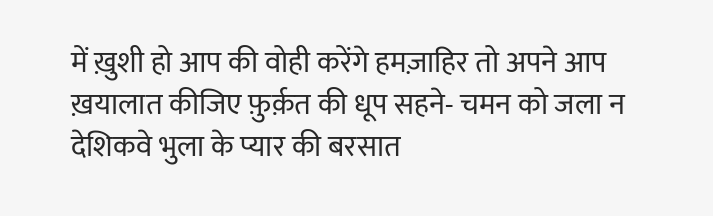में ख़ुशी हो आप की वोही करेंगे हमज़ाहिर तो अपने आप ख़यालात कीजिए फ़ुर्क़त की धूप सहने- चमन को जला न देशिकवे भुला के प्यार की बरसात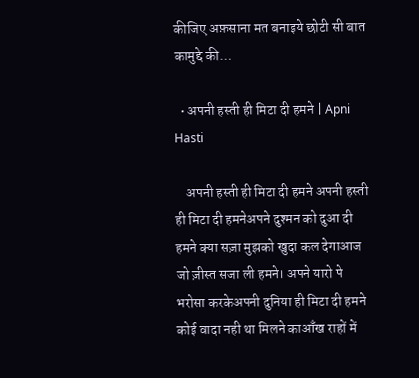कीजिए अफ़साना मत बनाइये छोटी सी बात कामुद्दे की…

  • अपनी हस्ती ही मिटा दी हमने | Apni Hasti

    अपनी हस्ती ही मिटा दी हमने अपनी हस्ती ही मिटा दी हमनेअपने दुश्मन को दुआ दी हमने क्या सज़ा मुझको खुदा कल देगाआज जो ज़ीस्त सजा ली हमने। अपने यारो पे भरोसा करकेअपनी दुनिया ही मिटा दी हमने कोई वादा नही था मिलने काआँख राहों में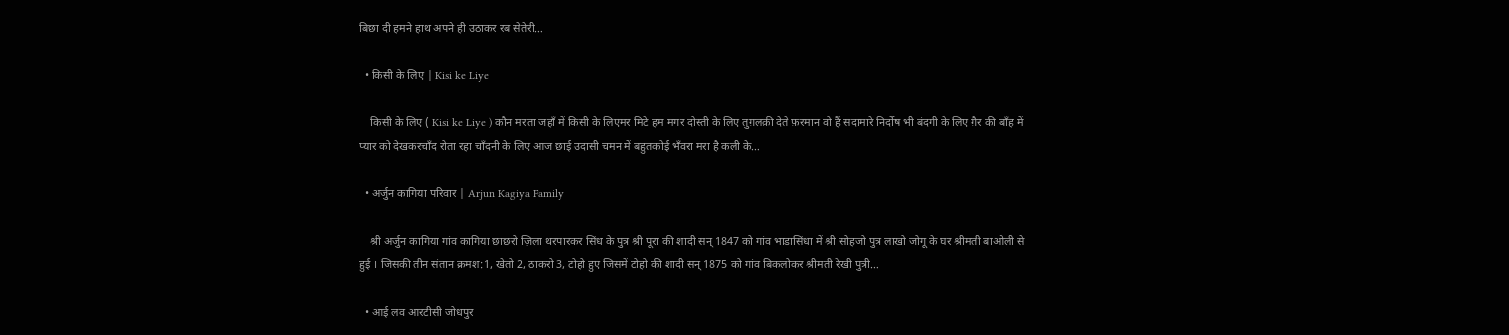बिछा दी हमने हाथ अपने ही उठाकर रब सेतेरी…

  • किसी के लिए | Kisi ke Liye

    किसी के लिए ( Kisi ke Liye ) कौन मरता जहाँ में किसी के लिएमर मिटे हम मगर दोस्ती के लिए तुग़लक़ी देते फ़रमान वो हैं सदामारे निर्दोष भी बंदगी के लिए ग़ैर की बाँह में प्यार को देखकरचाँद रोता रहा चाँदनी के लिए आज छाई उदासी चमन में बहुतकोई भँवरा मरा है कली के…

  • अर्जुन कागिया परिवार | Arjun Kagiya Family

    श्री अर्जुन कागिया गांव कागिया छाछरो ज़िला थरपारकर सिंध के पुत्र श्री पूरा की शादी सन् 1847 को गांव भाडासिंधा में श्री सोहजो पुत्र लाखो जोगू के घर श्रीमती बाओली से हुई । जिसकी तीन संतान क्रमश:1, खेतो 2, ठाकरो 3, टोहो हुए जिसमें टोहो की शादी सन् 1875 को गांव बिकलोकर श्रीमती रेखी पुत्री…

  • आई लव आरटीसी जोधपुर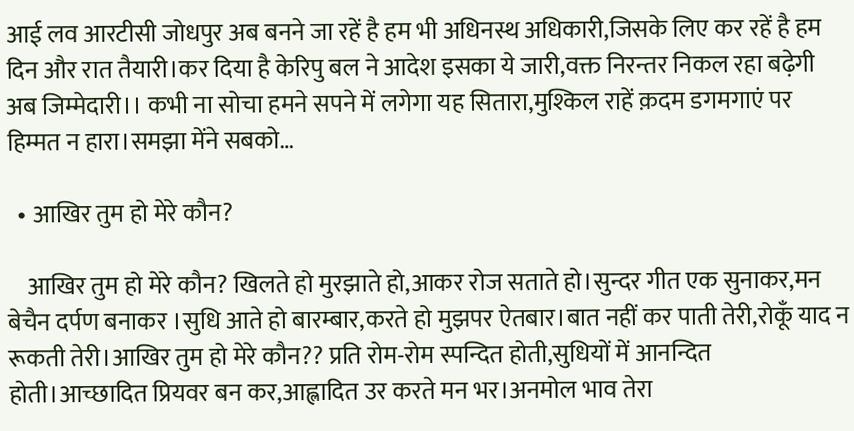आई लव आरटीसी जोधपुर अब बनने जा रहें है हम भी अधिनस्थ अधिकारी,जिसके लिए कर रहें है हम दिन और रात तैयारी‌।कर दिया है केरिपु बल ने आदेश इसका ये जारी,वक्त निरन्तर निकल रहा बढ़ेगी अब जिम्मेदारी।। कभी ना सोचा हमने सपने में लगेगा यह सितारा,मुश्किल राहें क़दम डगमगाएं पर हिम्मत न हारा।समझा मेंने सबको…

  • आखिर तुम हो मेरे कौन?

    आखिर तुम हो मेरे कौन? खिलते हो मुरझाते हो,आकर रोज सताते हो।सुन्दर गीत एक सुनाकर,मन बेचैन दर्पण बनाकर ।सुधि आते हो बारम्बार,करते हो मुझपर ऐतबार।बात नहीं कर पाती तेरी,रोकूँ याद न रूकती तेरी।आखिर तुम हो मेरे कौन?? प्रति रोम-रोम स्पन्दित होती,सुधियों में आनन्दित होती।आच्छादित प्रियवर बन कर,आह्लादित उर करते मन भर।अनमोल भाव तेरा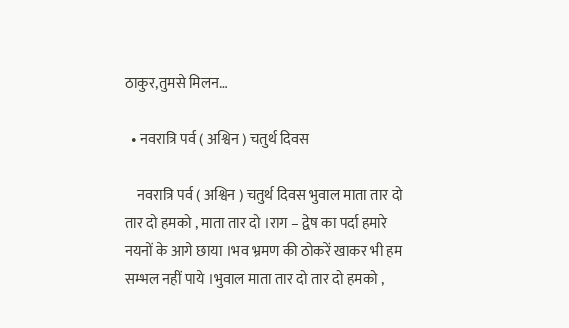ठाकुर,तुमसे मिलन…

  • नवरात्रि पर्व ( अश्विन ) चतुर्थ दिवस

    नवरात्रि पर्व ( अश्विन ) चतुर्थ दिवस भुवाल माता तार दो तार दो हमको , माता तार दो ।राग – द्वेष का पर्दा हमारे नयनों के आगे छाया ।भव भ्रमण की ठोकरें खाकर भी हम सम्भल नहीं पाये ।भुवाल माता तार दो तार दो हमको ,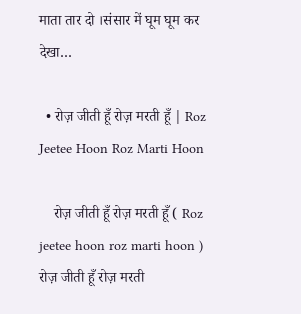माता तार दो ।संसार में घूम घूम कर देखा…

  • रोज़ जीती हूँ रोज़ मरती हूँ | Roz Jeetee Hoon Roz Marti Hoon

    रोज़ जीती हूँ रोज़ मरती हूँ ( Roz jeetee hoon roz marti hoon ) रोज़ जीती हूँ रोज़ मरती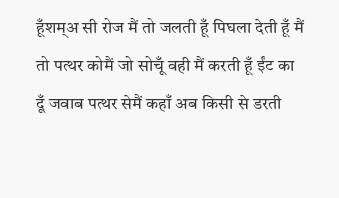हूँशम्अ सी रोज मैं तो जलती हूँ पिघला देती हूँ मैं तो पत्थर कोमैं जो सोचूँ वही मैं करती हूँ ईंट का दूँ जवाब पत्थर सेमैं कहाँ अब किसी से डरती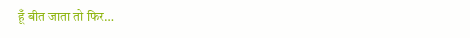हूँ बीत जाता तो फिर…